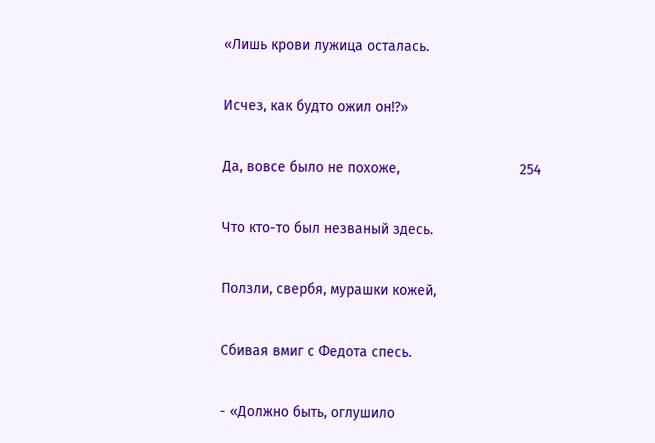«Лишь крови лужица осталась.

Исчез, как будто ожил он!?»

Да, вовсе было не похоже,                              254

Что кто-то был незваный здесь.

Ползли, свербя, мурашки кожей,

Сбивая вмиг с Федота спесь.

- «Должно быть, оглушило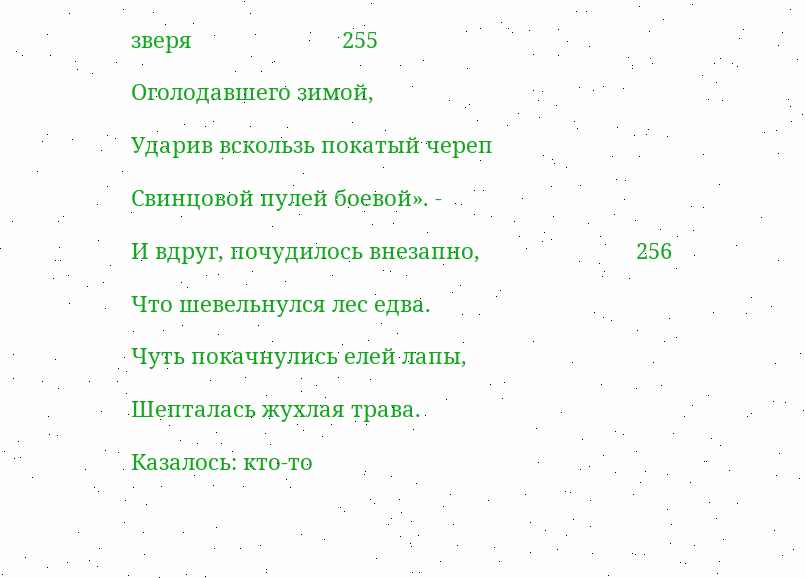зверя                         255

Оголодавшего зимой,

Ударив вскользь покатый череп

Свинцовой пулей боевой». -

И вдруг, почудилось внезапно,                          256

Что шевельнулся лес едва.

Чуть покачнулись елей лапы,

Шепталась жухлая трава.

Казалось: кто-то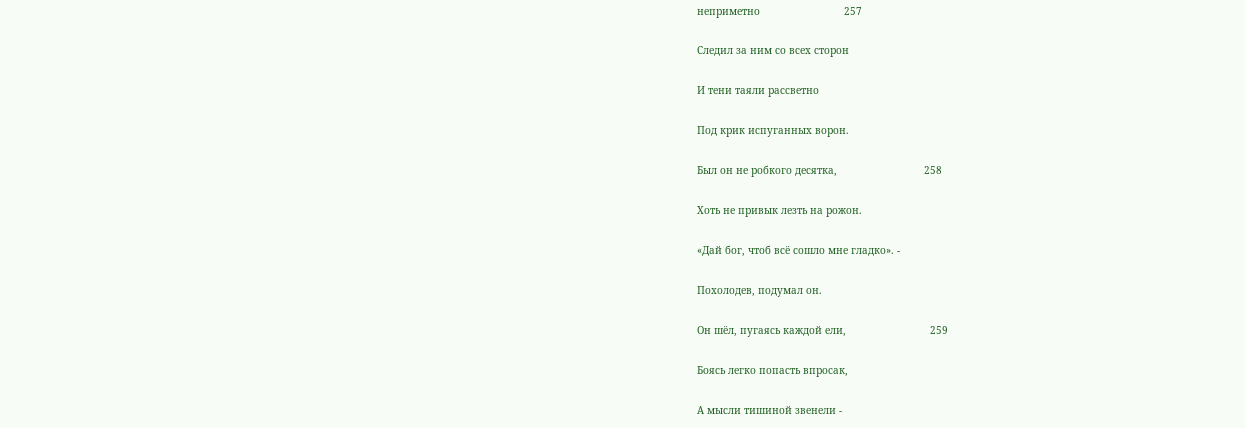неприметно                            257

Следил за ним со всех сторон

И тени таяли рассветно

Под крик испуганных ворон.

Был он не робкого десятка,                             258

Хоть не привык лезть на рожон.

«Дай бог, чтоб всё сошло мне гладко». -

Похолодев, подумал он.

Он шёл, пугаясь каждой ели,                            259

Боясь легко попасть впросак,

А мысли тишиной звенели -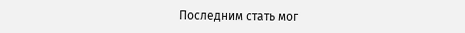Последним стать мог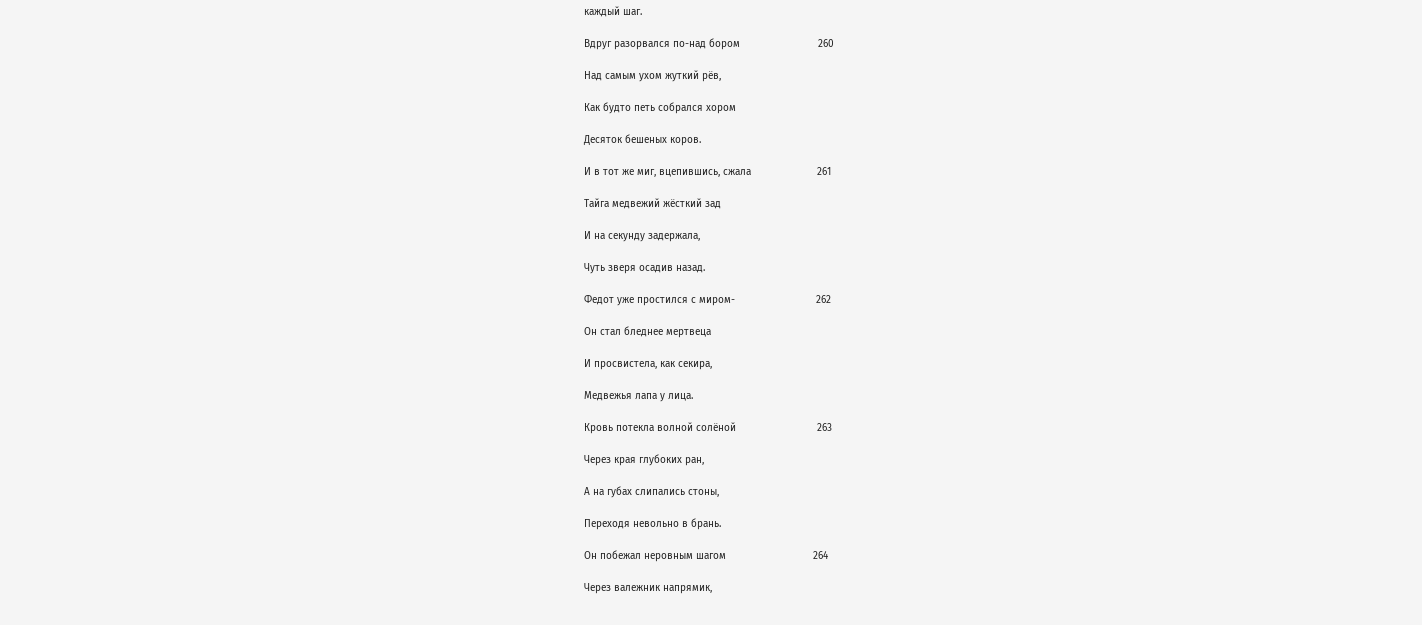каждый шаг.

Вдруг разорвался по-над бором                          260

Над самым ухом жуткий рёв,

Как будто петь собрался хором

Десяток бешеных коров.

И в тот же миг, вцепившись, сжала                      261

Тайга медвежий жёсткий зад

И на секунду задержала,

Чуть зверя осадив назад.

Федот уже простился с миром-                           262

Он стал бледнее мертвеца

И просвистела, как секира,

Медвежья лапа у лица.

Кровь потекла волной солёной                           263

Через края глубоких ран,

А на губах слипались стоны,

Переходя невольно в брань.

Он побежал неровным шагом                             264

Через валежник напрямик,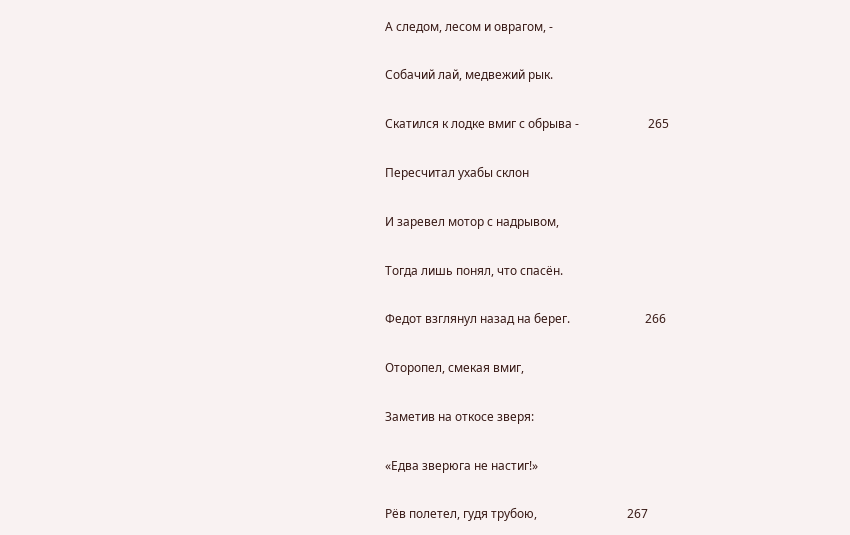А следом, лесом и оврагом, -

Собачий лай, медвежий рык.

Скатился к лодке вмиг с обрыва -                       265

Пересчитал ухабы склон

И заревел мотор с надрывом,

Тогда лишь понял, что спасён.

Федот взглянул назад на берег.                         266

Оторопел, смекая вмиг,

Заметив на откосе зверя:

«Едва зверюга не настиг!»

Рёв полетел, гудя трубою,                              267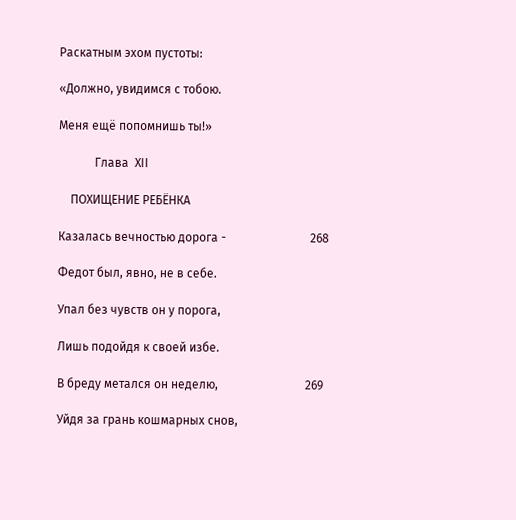Раскатным эхом пустоты:

«Должно, увидимся с тобою.

Меня ещё попомнишь ты!»

            Глава  XII

    ПОХИЩЕНИЕ РЕБЁНКА

Казалась вечностью дорога -                            268

Федот был, явно, не в себе.

Упал без чувств он у порога,

Лишь подойдя к своей избе.

В бреду метался он неделю,                             269

Уйдя за грань кошмарных снов,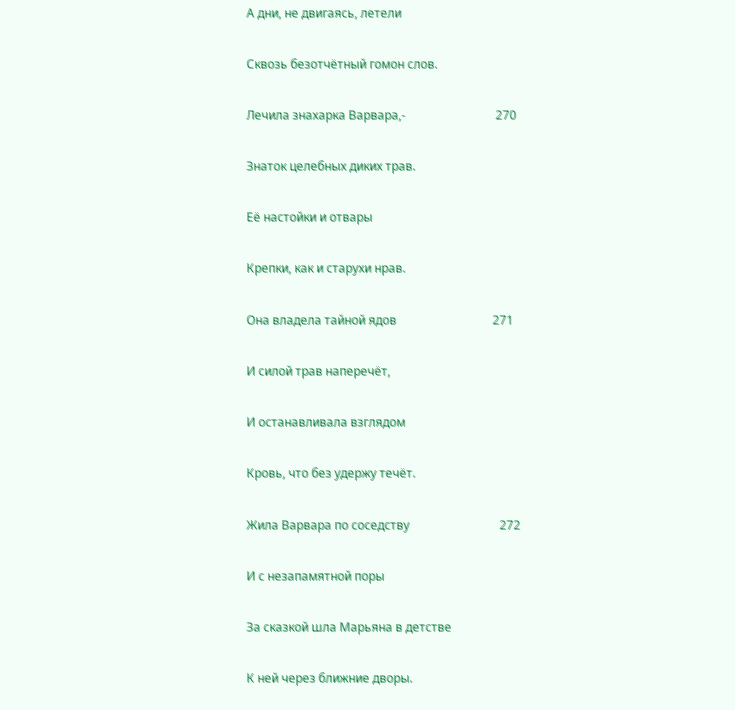А дни, не двигаясь, летели

Сквозь безотчётный гомон слов.

Лечила знахарка Варвара,-                              270

Знаток целебных диких трав.

Её настойки и отвары

Крепки, как и старухи нрав.

Она владела тайной ядов                                271

И силой трав наперечёт,

И останавливала взглядом

Кровь, что без удержу течёт.

Жила Варвара по соседству                              272

И с незапамятной поры

За сказкой шла Марьяна в детстве

К ней через ближние дворы.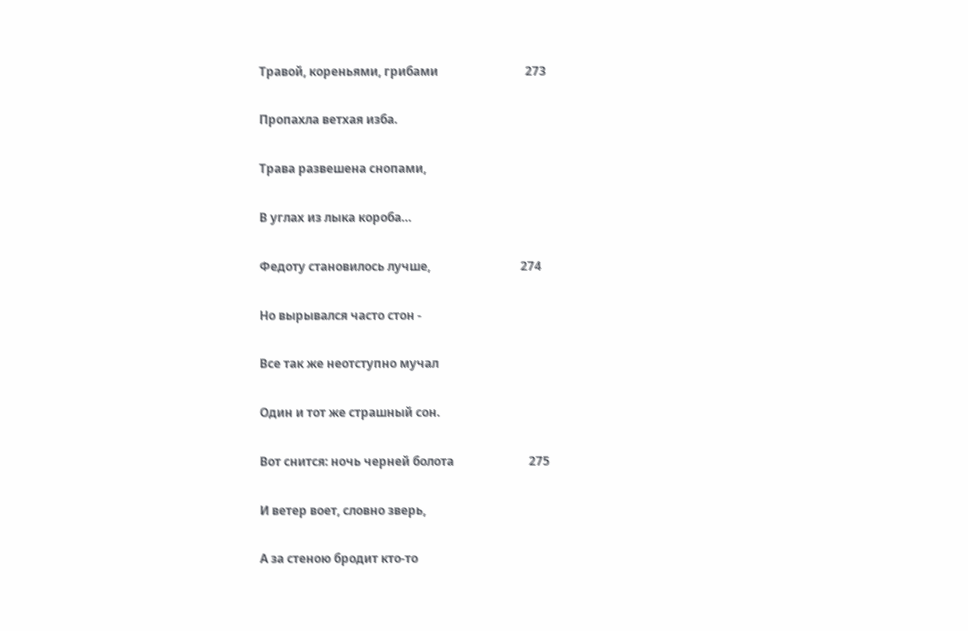Травой, кореньями, грибами                             273

Пропахла ветхая изба.

Трава развешена снопами,

В углах из лыка короба…

Федоту становилось лучше,                              274

Но вырывался часто стон -

Все так же неотступно мучал

Один и тот же страшный сон.

Вот снится: ночь черней болота                         275

И ветер воет, словно зверь,

А за стеною бродит кто-то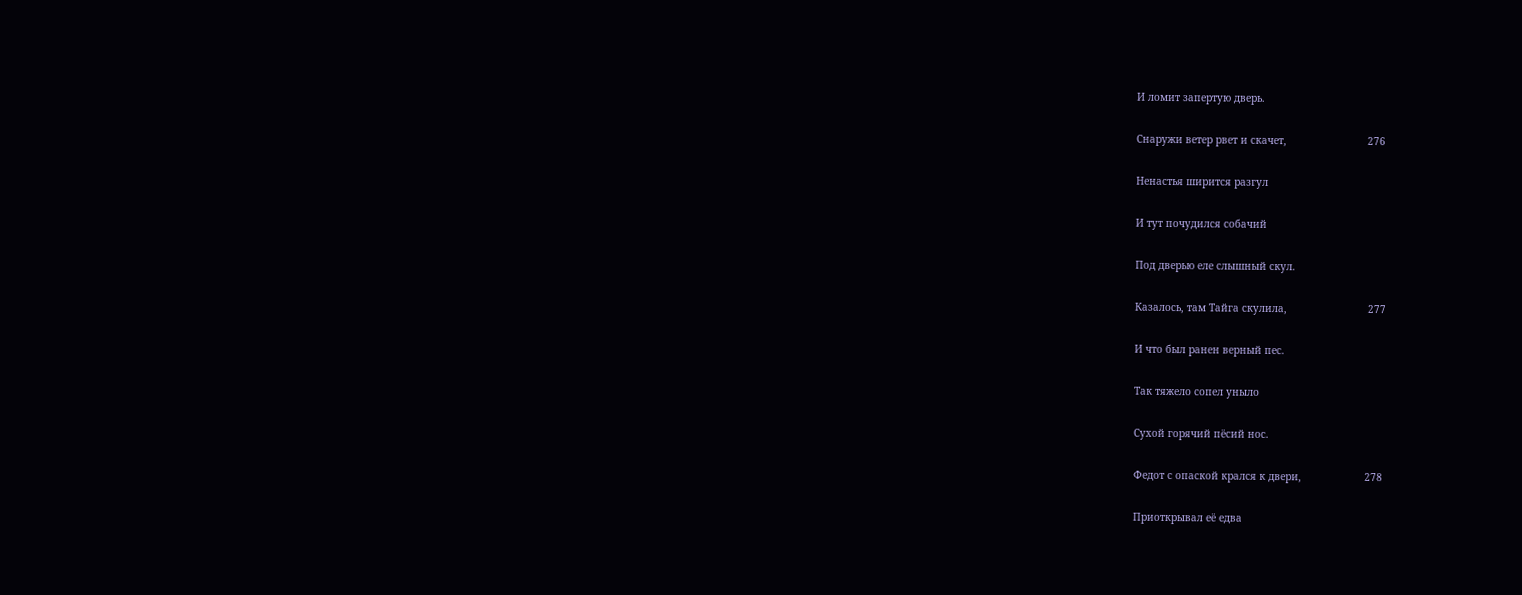И ломит запертую дверь.

Снаружи ветер рвет и скачет,                           276

Ненастья ширится разгул

И тут почудился собачий

Под дверью еле слышный скул.

Казалось, там Тайга скулила,                           277

И что был ранен верный пес.

Так тяжело сопел уныло

Сухой горячий пёсий нос.

Федот с опаской крался к двери,                     278

Приоткрывал её едва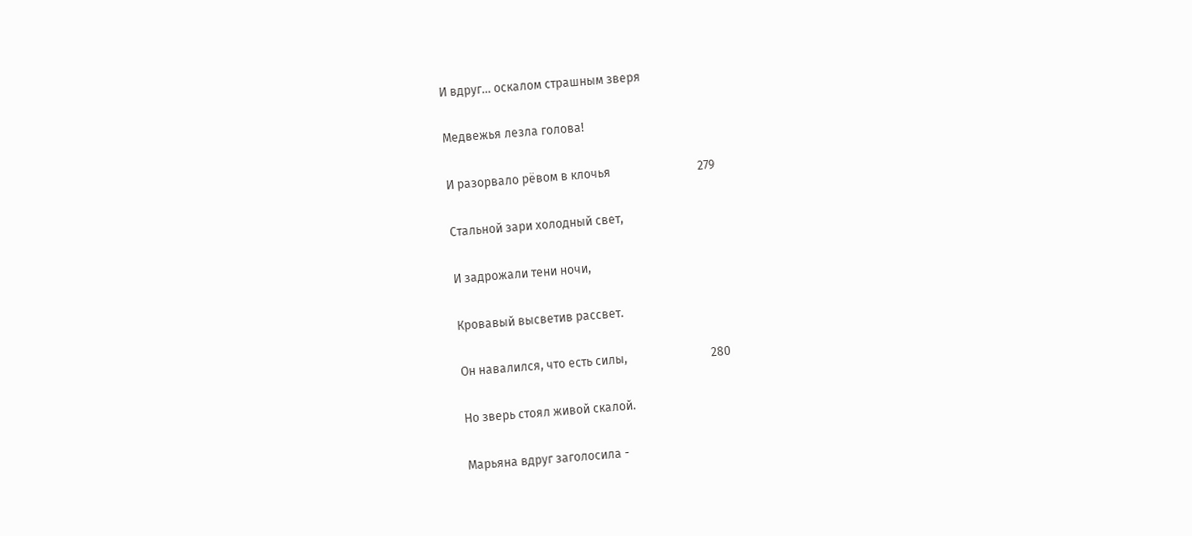И вдруг... оскалом страшным зверя

Медвежья лезла голова!

И разорвало рёвом в клочья                             279

Стальной зари холодный свет,

И задрожали тени ночи,

Кровавый высветив рассвет.

Он навалился, что есть силы,                            280

Но зверь стоял живой скалой.

Марьяна вдруг заголосила -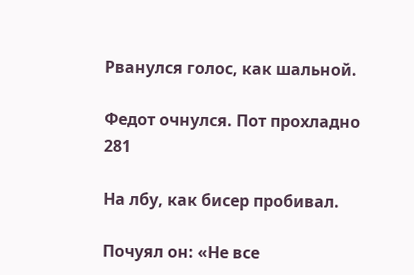Рванулся голос, как шальной.

Федот очнулся. Пот прохладно                           281

На лбу, как бисер пробивал.

Почуял он: «Не все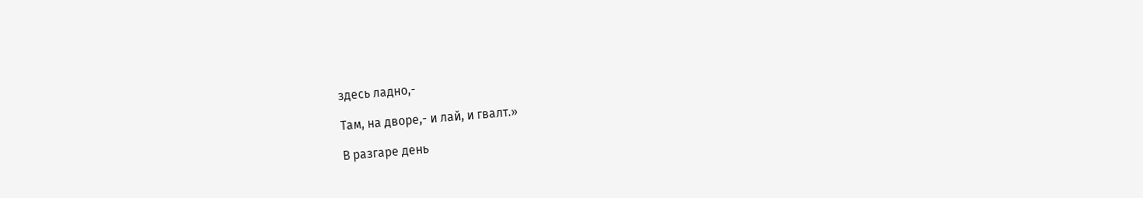здесь ладно,-

Там, на дворе,- и лай, и гвалт.»

В разгаре день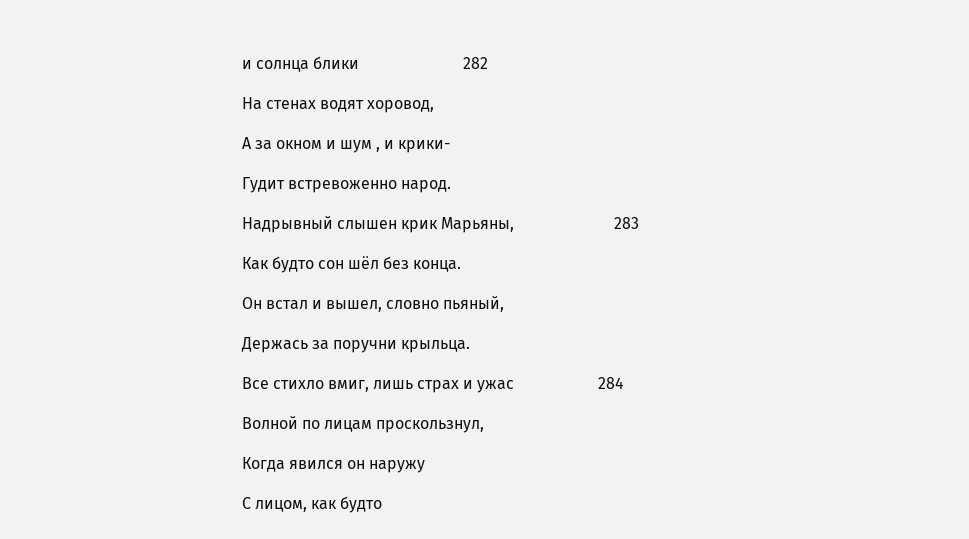и солнца блики                          282

На стенах водят хоровод,

А за окном и шум , и крики-

Гудит встревоженно народ.

Надрывный слышен крик Марьяны,                         283

Как будто сон шёл без конца.

Он встал и вышел, словно пьяный,

Держась за поручни крыльца.

Все стихло вмиг, лишь страх и ужас                     284

Волной по лицам проскользнул,

Когда явился он наружу

С лицом, как будто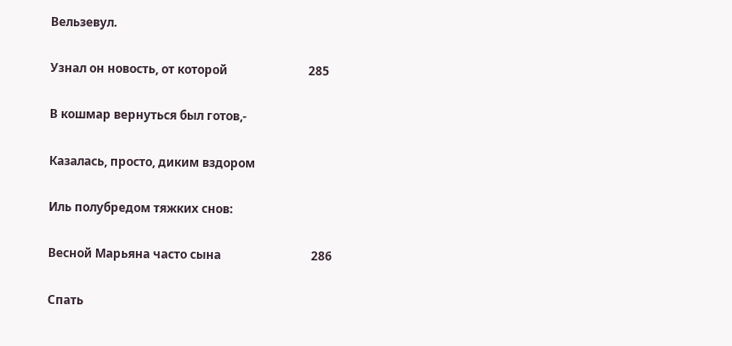Вельзевул.

Узнал он новость, от которой                           285

В кошмар вернуться был готов,-

Казалась, просто, диким вздором

Иль полубредом тяжких снов:

Весной Марьяна часто сына                              286

Спать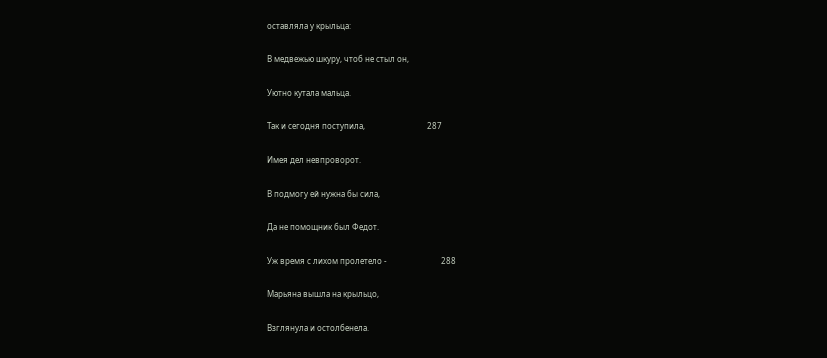оставляла у крыльца:

В медвежью шкуру, чтоб не стыл он,

Уютно кутала мальца.

Так и сегодня поступила,                               287

Имея дел невпроворот.

В подмогу ей нужна бы сила,

Да не помощник был Федот.

Уж время с лихом пролетело -                           288

Марьяна вышла на крыльцо,

Взглянула и остолбенела.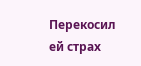Перекосил ей страх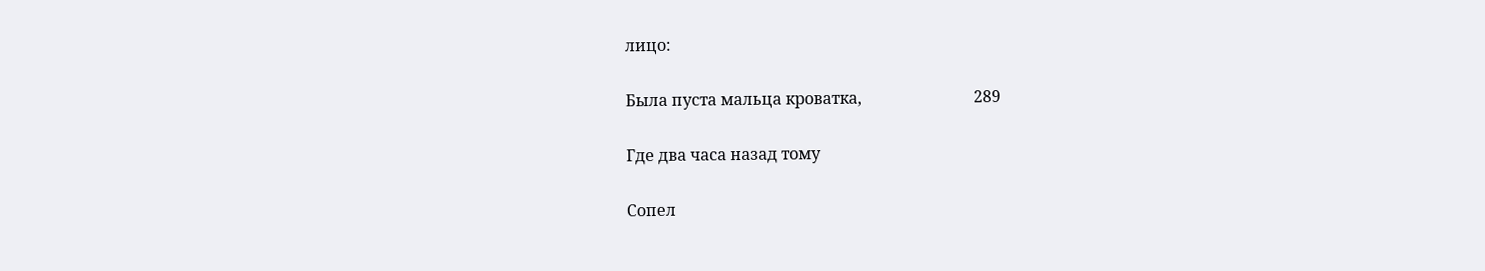лицо:

Была пуста мальца кроватка,                            289

Где два часа назад тому

Сопел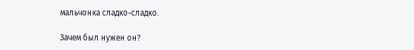мальчонка сладко-сладко.

Зачем был нужен он?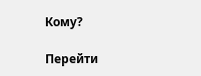Кому?

Перейти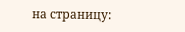на страницу: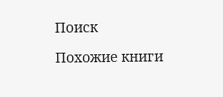Поиск

Похожие книги